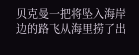贝克曼一把将坠入海岸边的路飞从海里捞了出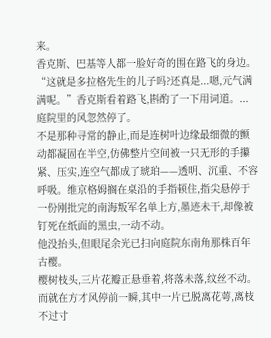来。
香克斯、巴基等人都一脸好奇的围在路飞的身边。
“这就是多拉格先生的儿子吗?还真是...嗯,元气满满呢。”香克斯看着路飞,斟酌了一下用词道。...
庭院里的风忽然停了。
不是那种寻常的静止,而是连树叶边缘最细微的颤动都凝固在半空,仿佛整片空间被一只无形的手攥紧、压实,连空气都成了琥珀——透明、沉重、不容呼吸。维京格姆搁在桌沿的手指顿住,指尖悬停于一份刚批完的南海叛军名单上方,墨迹未干,却像被钉死在纸面的黑虫,一动不动。
他没抬头,但眼尾余光已扫向庭院东南角那株百年古樱。
樱树枝头,三片花瓣正悬垂着,将落未落,纹丝不动。而就在方才风停前一瞬,其中一片已脱离花萼,离枝不过寸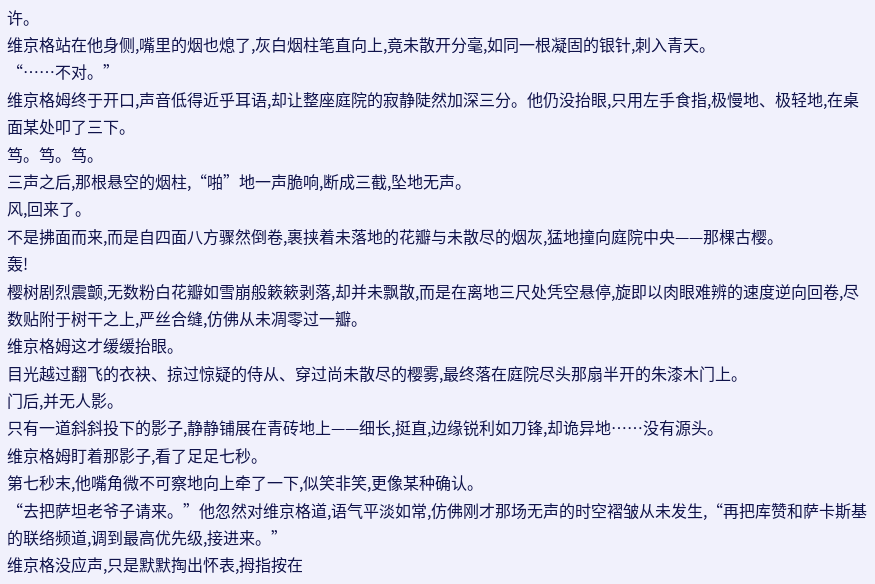许。
维京格站在他身侧,嘴里的烟也熄了,灰白烟柱笔直向上,竟未散开分毫,如同一根凝固的银针,刺入青天。
“……不对。”
维京格姆终于开口,声音低得近乎耳语,却让整座庭院的寂静陡然加深三分。他仍没抬眼,只用左手食指,极慢地、极轻地,在桌面某处叩了三下。
笃。笃。笃。
三声之后,那根悬空的烟柱,“啪”地一声脆响,断成三截,坠地无声。
风,回来了。
不是拂面而来,而是自四面八方骤然倒卷,裹挟着未落地的花瓣与未散尽的烟灰,猛地撞向庭院中央——那棵古樱。
轰!
樱树剧烈震颤,无数粉白花瓣如雪崩般簌簌剥落,却并未飘散,而是在离地三尺处凭空悬停,旋即以肉眼难辨的速度逆向回卷,尽数贴附于树干之上,严丝合缝,仿佛从未凋零过一瓣。
维京格姆这才缓缓抬眼。
目光越过翻飞的衣袂、掠过惊疑的侍从、穿过尚未散尽的樱雾,最终落在庭院尽头那扇半开的朱漆木门上。
门后,并无人影。
只有一道斜斜投下的影子,静静铺展在青砖地上——细长,挺直,边缘锐利如刀锋,却诡异地……没有源头。
维京格姆盯着那影子,看了足足七秒。
第七秒末,他嘴角微不可察地向上牵了一下,似笑非笑,更像某种确认。
“去把萨坦老爷子请来。”他忽然对维京格道,语气平淡如常,仿佛刚才那场无声的时空褶皱从未发生,“再把库赞和萨卡斯基的联络频道,调到最高优先级,接进来。”
维京格没应声,只是默默掏出怀表,拇指按在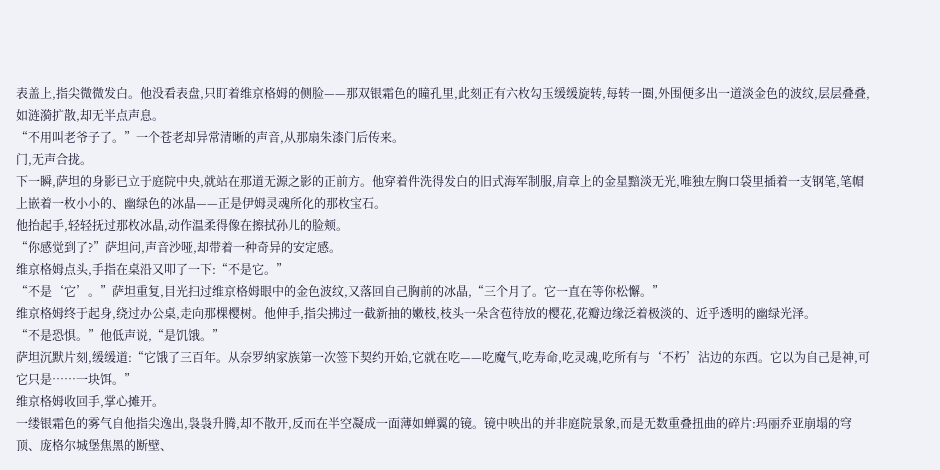表盖上,指尖微微发白。他没看表盘,只盯着维京格姆的侧脸——那双银霜色的瞳孔里,此刻正有六枚勾玉缓缓旋转,每转一圈,外围便多出一道淡金色的波纹,层层叠叠,如涟漪扩散,却无半点声息。
“不用叫老爷子了。”一个苍老却异常清晰的声音,从那扇朱漆门后传来。
门,无声合拢。
下一瞬,萨坦的身影已立于庭院中央,就站在那道无源之影的正前方。他穿着件洗得发白的旧式海军制服,肩章上的金星黯淡无光,唯独左胸口袋里插着一支钢笔,笔帽上嵌着一枚小小的、幽绿色的冰晶——正是伊姆灵魂所化的那枚宝石。
他抬起手,轻轻抚过那枚冰晶,动作温柔得像在擦拭孙儿的脸颊。
“你感觉到了?”萨坦问,声音沙哑,却带着一种奇异的安定感。
维京格姆点头,手指在桌沿又叩了一下:“不是它。”
“不是‘它’。”萨坦重复,目光扫过维京格姆眼中的金色波纹,又落回自己胸前的冰晶,“三个月了。它一直在等你松懈。”
维京格姆终于起身,绕过办公桌,走向那棵樱树。他伸手,指尖拂过一截新抽的嫩枝,枝头一朵含苞待放的樱花,花瓣边缘泛着极淡的、近乎透明的幽绿光泽。
“不是恐惧。”他低声说,“是饥饿。”
萨坦沉默片刻,缓缓道:“它饿了三百年。从奈罗纳家族第一次签下契约开始,它就在吃——吃魔气,吃寿命,吃灵魂,吃所有与‘不朽’沾边的东西。它以为自己是神,可它只是……一块饵。”
维京格姆收回手,掌心摊开。
一缕银霜色的雾气自他指尖逸出,袅袅升腾,却不散开,反而在半空凝成一面薄如蝉翼的镜。镜中映出的并非庭院景象,而是无数重叠扭曲的碎片:玛丽乔亚崩塌的穹顶、庞格尔城堡焦黑的断壁、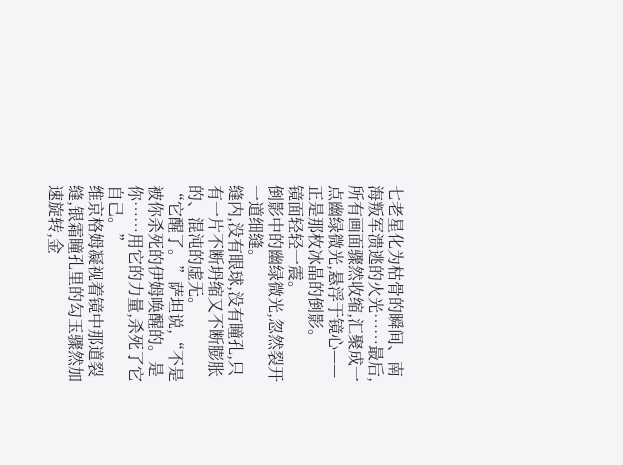七老星化为枯骨的瞬间、南海叛军溃逃的火光……最后,所有画面骤然收缩,汇聚成一点幽绿微光,悬浮于镜心——正是那枚冰晶的倒影。
镜面轻轻一震。
倒影中的幽绿微光,忽然裂开一道细缝。
缝内,没有眼球,没有瞳孔,只有一片不断坍缩又不断膨胀的、混沌的虚无。
“它醒了。”萨坦说,“不是被你杀死的伊姆唤醒的。是你……用它的力量,杀死了它自己。”
维京格姆凝视着镜中那道裂缝,银霜瞳孔里的勾玉骤然加速旋转,金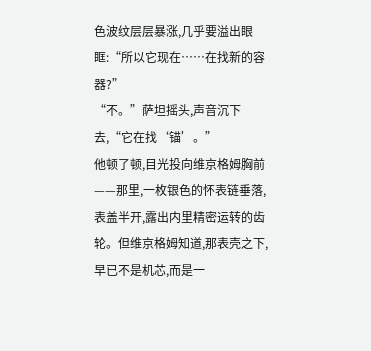色波纹层层暴涨,几乎要溢出眼眶:“所以它现在……在找新的容器?”
“不。”萨坦摇头,声音沉下去,“它在找‘锚’。”
他顿了顿,目光投向维京格姆胸前——那里,一枚银色的怀表链垂落,表盖半开,露出内里精密运转的齿轮。但维京格姆知道,那表壳之下,早已不是机芯,而是一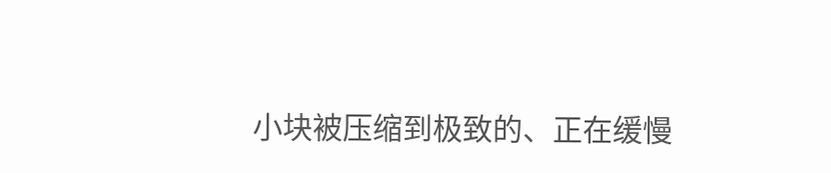小块被压缩到极致的、正在缓慢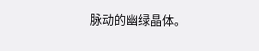脉动的幽绿晶体。